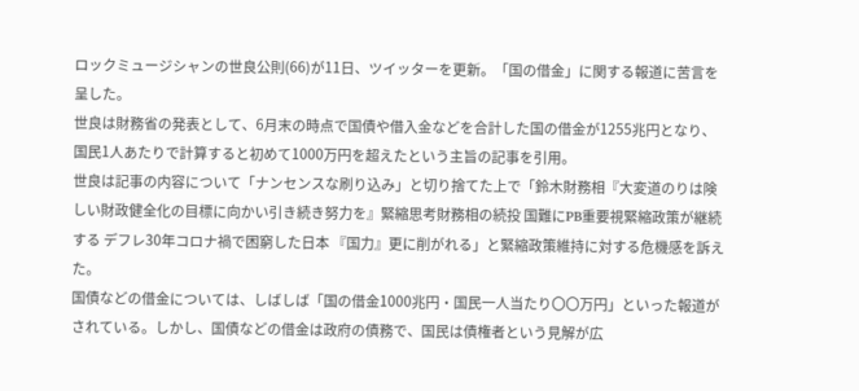ロックミュージシャンの世良公則(66)が11日、ツイッターを更新。「国の借金」に関する報道に苦言を呈した。
世良は財務省の発表として、6月末の時点で国債や借入金などを合計した国の借金が1255兆円となり、国民1人あたりで計算すると初めて1000万円を超えたという主旨の記事を引用。
世良は記事の内容について「ナンセンスな刷り込み」と切り捨てた上で「鈴木財務相『大変道のりは険しい財政健全化の目標に向かい引き続き努力を』緊縮思考財務相の続投 国難にPB重要視緊縮政策が継続する デフレ30年コロナ禍で困窮した日本 『国力』更に削がれる」と緊縮政策維持に対する危機感を訴えた。
国債などの借金については、しばしば「国の借金1000兆円・国民一人当たり〇〇万円」といった報道がされている。しかし、国債などの借金は政府の債務で、国民は債権者という見解が広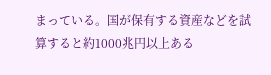まっている。国が保有する資産などを試算すると約1000兆円以上ある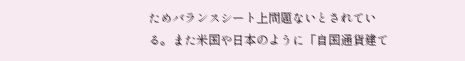ためバランスシート上問題ないとされている。また米国や日本のように「自国通貨建て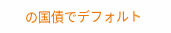の国債でデフォルト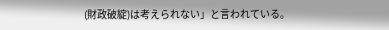(財政破綻)は考えられない」と言われている。